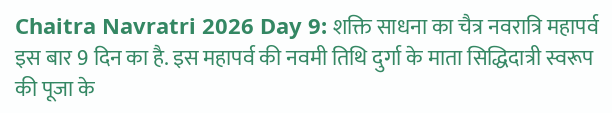Chaitra Navratri 2026 Day 9: शक्ति साधना का चैत्र नवरात्रि महापर्व इस बार 9 दिन का है. इस महापर्व की नवमी तिथि दुर्गा के माता सिद्धिदात्री स्वरूप की पूजा के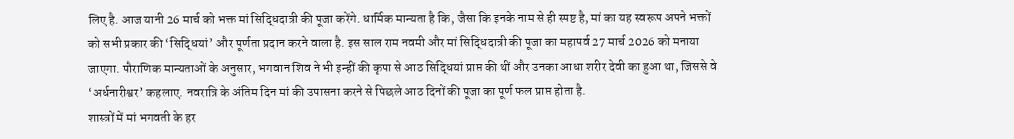लिए है. आज यानी 26 मार्च को भक्त मां सिद्धिदात्री की पूजा करेंगे. धार्मिक मान्यता है कि, जैसा कि इनके नाम से ही स्पष्ट है, मां का यह स्वरूप अपने भक्तों को सभी प्रकार की ‘सिद्धियां’ और पूर्णता प्रदान करने वाला है. इस साल राम नवमी और मां सिद्धिदात्री की पूजा का महापर्व 27 मार्च 2026 को मनाया जाएगा. पौराणिक मान्यताओं के अनुसार, भगवान शिव ने भी इन्हीं की कृपा से आठ सिद्धियां प्राप्त की थीं और उनका आधा शरीर देवी का हुआ था, जिससे वे ‘अर्धनारीश्वर’ कहलाए. नवरात्रि के अंतिम दिन मां की उपासना करने से पिछले आठ दिनों की पूजा का पूर्ण फल प्राप्त होता है.
शास्त्रों में मां भगवती के हर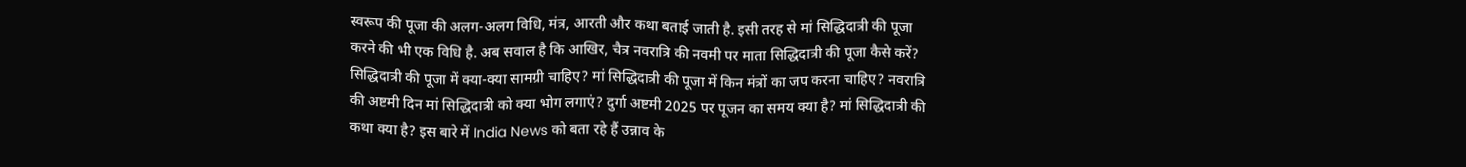स्वरूप की पूजा की अलग-अलग विधि, मंत्र, आरती और कथा बताई जाती है. इसी तरह से मां सिद्धिदात्री की पूजा करने की भी एक विधि है. अब सवाल है कि आखिर, चैत्र नवरात्रि की नवमी पर माता सिद्धिदात्री की पूजा कैसे करें? सिद्धिदात्री की पूजा में क्या-क्या सामग्री चाहिए? मां सिद्धिदात्री की पूजा में किन मंत्रों का जप करना चाहिए? नवरात्रि की अष्टमी दिन मां सिद्धिदात्री को क्या भोग लगाएं? दुर्गा अष्टमी 2025 पर पूजन का समय क्या है? मां सिद्धिदात्री की कथा क्या है? इस बारे में India News को बता रहे हैं उन्नाव के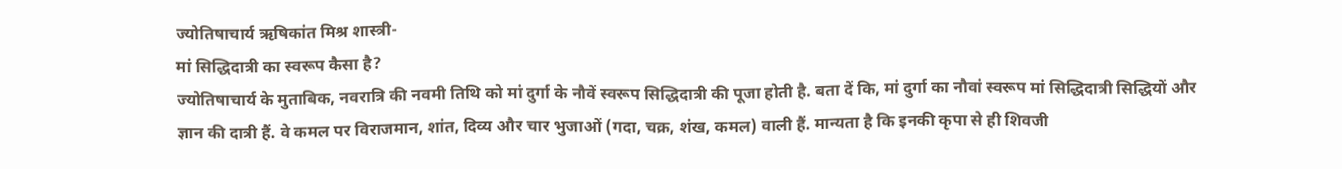ज्योतिषाचार्य ऋषिकांत मिश्र शास्त्री-
मां सिद्धिदात्री का स्वरूप कैसा है?
ज्योतिषाचार्य के मुताबिक, नवरात्रि की नवमी तिथि को मां दुर्गा के नौवें स्वरूप सिद्धिदात्री की पूजा होती है. बता दें कि, मां दुर्गा का नौवां स्वरूप मां सिद्धिदात्री सिद्धियों और ज्ञान की दात्री हैं. वे कमल पर विराजमान, शांत, दिव्य और चार भुजाओं (गदा, चक्र, शंख, कमल) वाली हैं. मान्यता है कि इनकी कृपा से ही शिवजी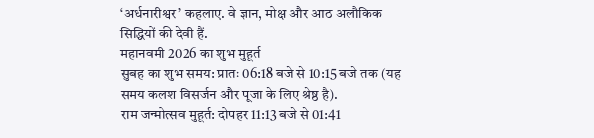‘अर्धनारीश्वर’ कहलाए. वे ज्ञान, मोक्ष और आठ अलौकिक सिद्धियों की देवी हैं.
महानवमी 2026 का शुभ मुहूर्त
सुबह का शुभ समय: प्रातः 06:18 बजे से 10:15 बजे तक (यह समय कलश विसर्जन और पूजा के लिए श्रेष्ठ है).
राम जन्मोत्सव मुहूर्त: दोपहर 11:13 बजे से 01:41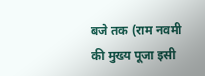बजे तक (राम नवमी की मुख्य पूजा इसी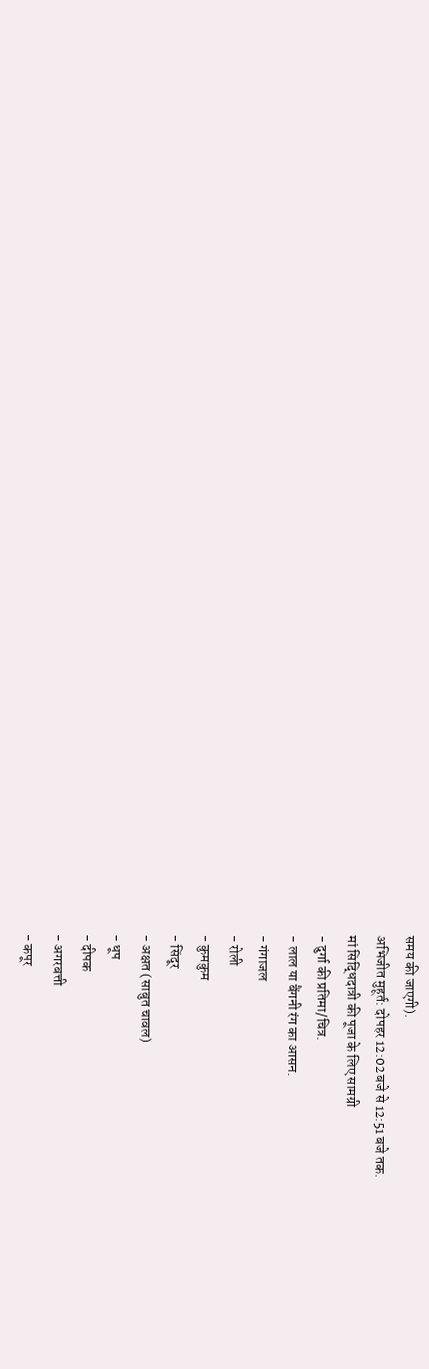समय की जाएगी).
अभिजीत मुहूर्त: दोपहर 12:02 बजे से 12:51 बजे तक.
मां सिद्धिदात्री की पूजा के लिए सामग्री
- दुर्गा की प्रतिमा/चित्र.
- लाल या बैंगनी रंग का आसन.
- गंगाजल
- रोली
- कुमकुम
- सिंदूर
- अक्षत (साबुत चावल)
- धूप
- दीपक
- अगरबत्ती
- कपूर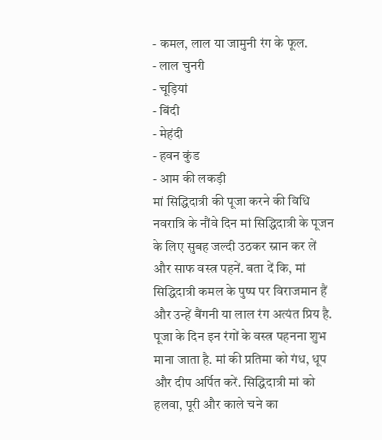- कमल, लाल या जामुनी रंग के फूल.
- लाल चुनरी
- चूड़ियां
- बिंदी
- मेहंदी
- हवन कुंड
- आम की लकड़ी
मां सिद्धिदात्री की पूजा करने की विधि
नवरात्रि के नौंवे दिन मां सिद्धिदात्री के पूजन के लिए सुबह जल्दी उठकर स्नान कर लें और साफ वस्त्र पहनें. बता दें कि, मां सिद्धिदात्री कमल के पुष्प पर विराजमान हैं और उन्हें बैंगनी या लाल रंग अत्यंत प्रिय है. पूजा के दिन इन रंगों के वस्त्र पहनना शुभ माना जाता है. मां की प्रतिमा को गंध, धूप और दीप अर्पित करें. सिद्धिदात्री मां को हलवा, पूरी और काले चने का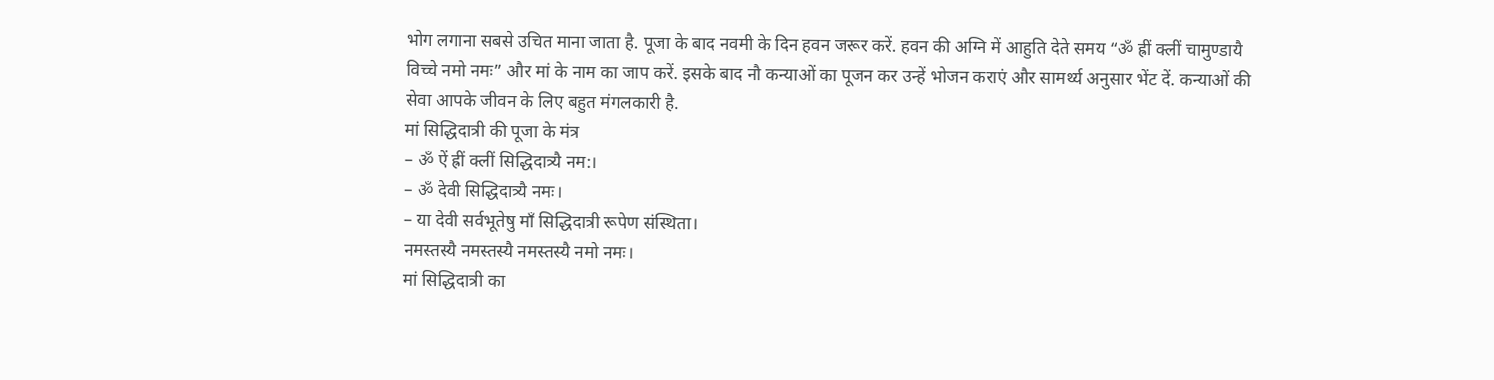भोग लगाना सबसे उचित माना जाता है. पूजा के बाद नवमी के दिन हवन जरूर करें. हवन की अग्नि में आहुति देते समय “ॐ ह्रीं क्लीं चामुण्डायै विच्चे नमो नमः” और मां के नाम का जाप करें. इसके बाद नौ कन्याओं का पूजन कर उन्हें भोजन कराएं और सामर्थ्य अनुसार भेंट दें. कन्याओं की सेवा आपके जीवन के लिए बहुत मंगलकारी है.
मां सिद्धिदात्री की पूजा के मंत्र
– ॐ ऐं ह्रीं क्लीं सिद्धिदात्र्यै नम:।
– ॐ देवी सिद्धिदात्र्यै नमः।
– या देवी सर्वभूतेषु माँ सिद्धिदात्री रूपेण संस्थिता।
नमस्तस्यै नमस्तस्यै नमस्तस्यै नमो नमः।
मां सिद्धिदात्री का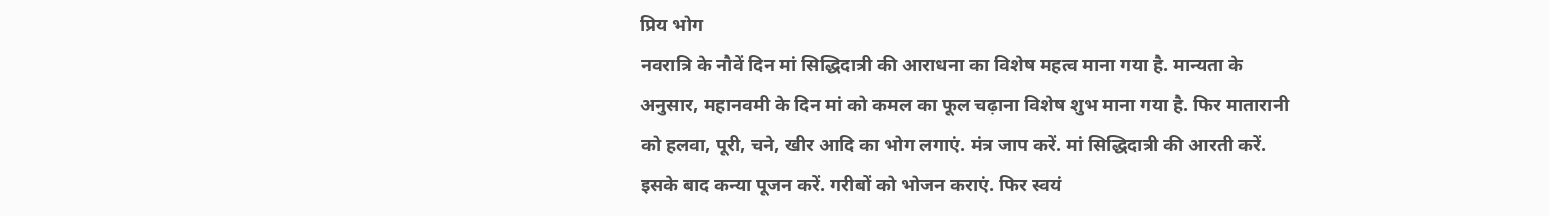प्रिय भोग
नवरात्रि के नौवें दिन मां सिद्धिदात्री की आराधना का विशेष महत्व माना गया है. मान्यता के अनुसार, महानवमी के दिन मां को कमल का फूल चढ़ाना विशेष शुभ माना गया है. फिर मातारानी को हलवा, पूरी, चने, खीर आदि का भोग लगाएं. मंत्र जाप करें. मां सिद्धिदात्री की आरती करें. इसके बाद कन्या पूजन करें. गरीबों को भोजन कराएं. फिर स्वयं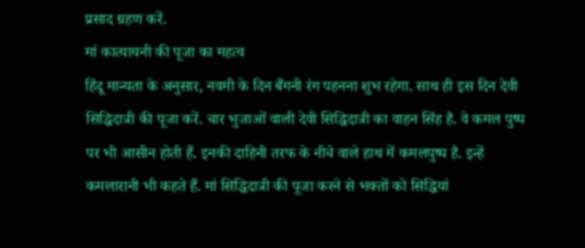प्रसाद ग्रहण करें.
मां कात्यायनी की पूजा का महत्व
हिंदू मान्यता के अनुसार, नवमी के दिन बैंगनी रंग पहनना शुभ रहेगा. साथ ही इस दिन देवी सिद्धिदात्री की पूजा करें. चार भुजाओं वाली देवी सिद्धिदात्री का वाहन सिंह है. वे कमल पुष्प पर भी आसीन होती हैं. इनकी दाहिनी तरफ के नीचे वाले हाथ में कमलपुष्प है. इन्हें कमलारानी भी कहते हैं. मां सिद्धिदात्री की पूजा करने से भक्तों को सिद्धियां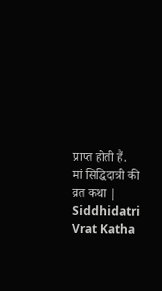प्राप्त होती हैं.
मां सिद्धिदात्री की व्रत कथा | Siddhidatri Vrat Katha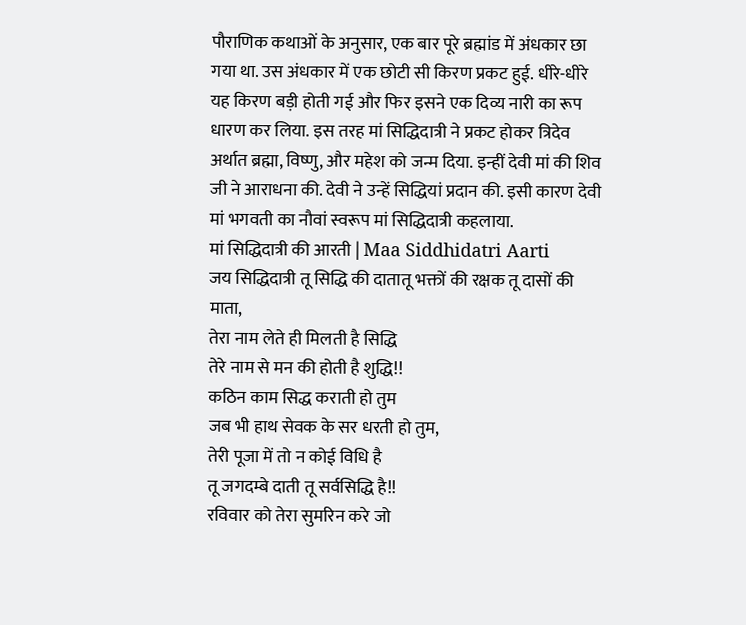पौराणिक कथाओं के अनुसार, एक बार पूरे ब्रह्मांड में अंधकार छा गया था. उस अंधकार में एक छोटी सी किरण प्रकट हुई. धीरे-धीरे यह किरण बड़ी होती गई और फिर इसने एक दिव्य नारी का रूप धारण कर लिया. इस तरह मां सिद्धिदात्री ने प्रकट होकर त्रिदेव अर्थात ब्रह्मा, विष्णु, और महेश को जन्म दिया. इन्हीं देवी मां की शिव जी ने आराधना की. देवी ने उन्हें सिद्धियां प्रदान की. इसी कारण देवी मां भगवती का नौवां स्वरूप मां सिद्धिदात्री कहलाया.
मां सिद्धिदात्री की आरती | Maa Siddhidatri Aarti
जय सिद्धिदात्री तू सिद्धि की दातातू भक्तों की रक्षक तू दासों की माता,
तेरा नाम लेते ही मिलती है सिद्धि
तेरे नाम से मन की होती है शुद्धि!!
कठिन काम सिद्ध कराती हो तुम
जब भी हाथ सेवक के सर धरती हो तुम,
तेरी पूजा में तो न कोई विधि है
तू जगदम्बे दाती तू सर्वसिद्धि है!!
रविवार को तेरा सुमरिन करे जो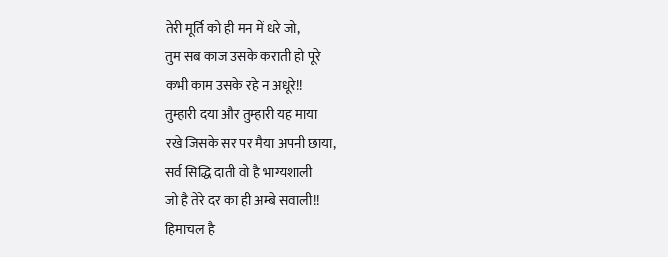तेरी मूर्ति को ही मन में धरे जो,
तुम सब काज उसके कराती हो पूरे
कभी काम उसके रहे न अधूरे!!
तुम्हारी दया और तुम्हारी यह माया
रखे जिसके सर पर मैया अपनी छाया,
सर्व सिद्धि दाती वो है भाग्यशाली
जो है तेरे दर का ही अम्बे सवाली!!
हिमाचल है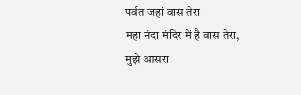पर्वत जहां वास तेरा
महा नंदा मंदिर में है वास तेरा,
मुझे आसरा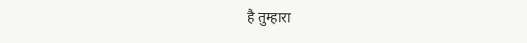है तुम्हारा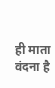ही माता
वंदना है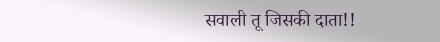सवाली तू जिसकी दाता!!